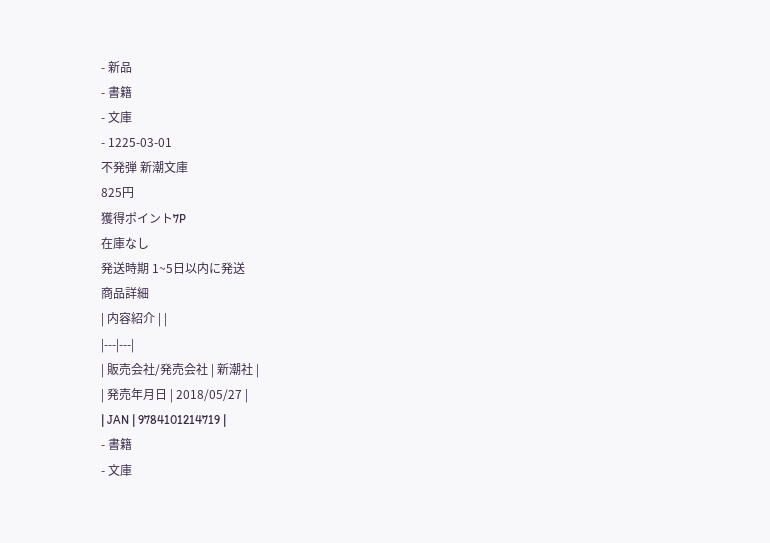- 新品
- 書籍
- 文庫
- 1225-03-01
不発弾 新潮文庫
825円
獲得ポイント7P
在庫なし
発送時期 1~5日以内に発送
商品詳細
| 内容紹介 | |
|---|---|
| 販売会社/発売会社 | 新潮社 |
| 発売年月日 | 2018/05/27 |
| JAN | 9784101214719 |
- 書籍
- 文庫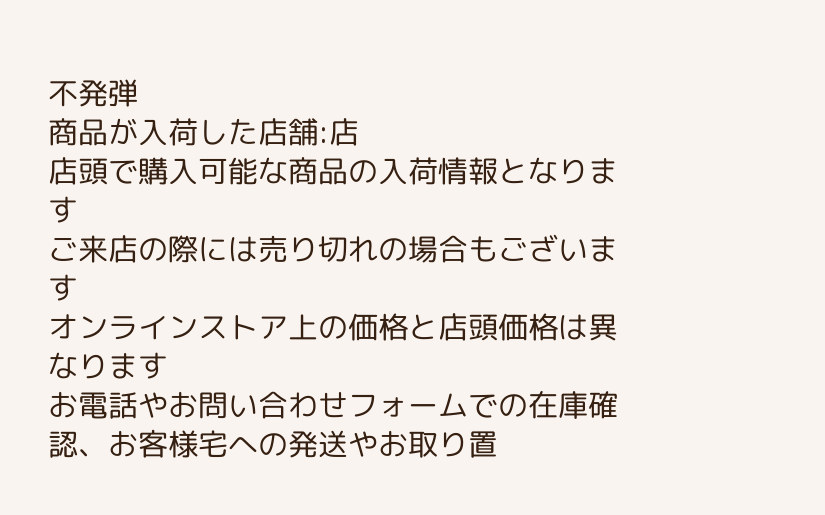不発弾
商品が入荷した店舗:店
店頭で購入可能な商品の入荷情報となります
ご来店の際には売り切れの場合もございます
オンラインストア上の価格と店頭価格は異なります
お電話やお問い合わせフォームでの在庫確認、お客様宅への発送やお取り置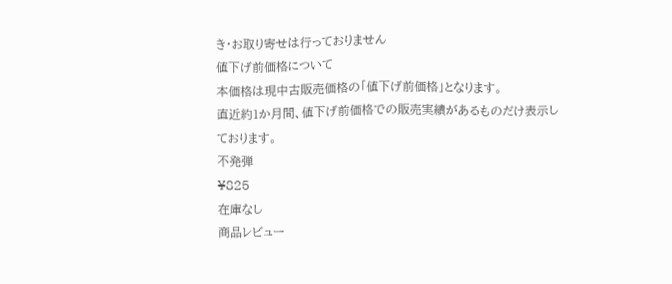き・お取り寄せは行っておりません
値下げ前価格について
本価格は現中古販売価格の「値下げ前価格」となります。
直近約1か月間、値下げ前価格での販売実績があるものだけ表示しております。
不発弾
¥825
在庫なし
商品レビュー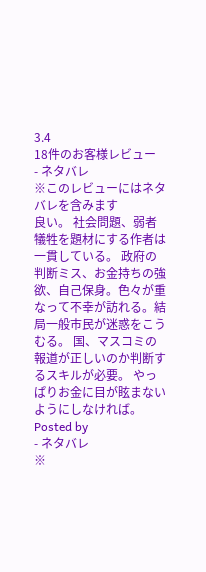3.4
18件のお客様レビュー
- ネタバレ
※このレビューにはネタバレを含みます
良い。 社会問題、弱者犠牲を題材にする作者は一貫している。 政府の判断ミス、お金持ちの強欲、自己保身。色々が重なって不幸が訪れる。結局一般市民が迷惑をこうむる。 国、マスコミの報道が正しいのか判断するスキルが必要。 やっぱりお金に目が眩まないようにしなければ。
Posted by
- ネタバレ
※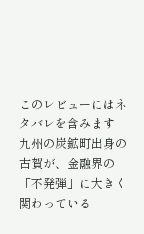このレビューにはネタバレを含みます
九州の炭鉱町出身の古賀が、金融界の「不発弾」に大きく関わっている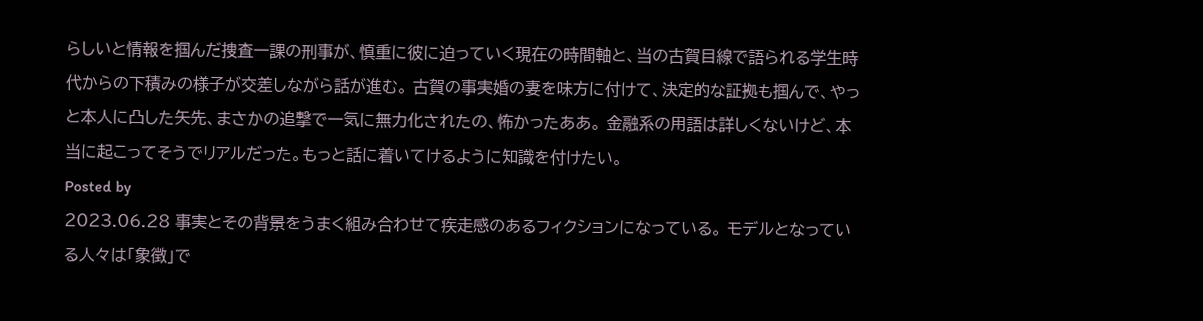らしいと情報を掴んだ捜査一課の刑事が、慎重に彼に迫っていく現在の時間軸と、当の古賀目線で語られる学生時代からの下積みの様子が交差しながら話が進む。 古賀の事実婚の妻を味方に付けて、決定的な証拠も掴んで、やっと本人に凸した矢先、まさかの追撃で一気に無力化されたの、怖かったああ。 金融系の用語は詳しくないけど、本当に起こってそうでリアルだった。もっと話に着いてけるように知識を付けたい。
Posted by
2023.06.28 事実とその背景をうまく組み合わせて疾走感のあるフィクションになっている。 モデルとなっている人々は「象徴」で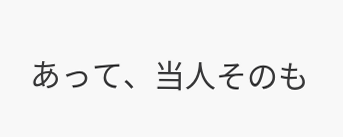あって、当人そのも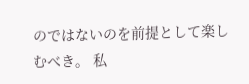のではないのを前提として楽しむべき。 私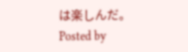は楽しんだ。
Posted by